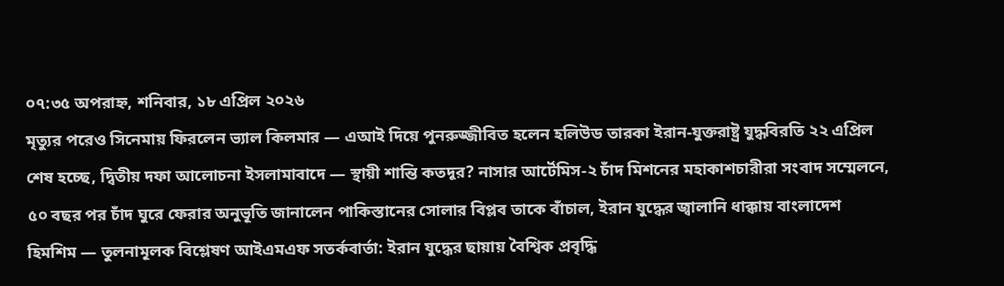০৭:৩৫ অপরাহ্ন, শনিবার, ১৮ এপ্রিল ২০২৬
মৃত্যুর পরেও সিনেমায় ফিরলেন ভ্যাল কিলমার — এআই দিয়ে পুনরুজ্জীবিত হলেন হলিউড তারকা ইরান-যুক্তরাষ্ট্র যুদ্ধবিরতি ২২ এপ্রিল শেষ হচ্ছে, দ্বিতীয় দফা আলোচনা ইসলামাবাদে — স্থায়ী শান্তি কতদূর? নাসার আর্টেমিস-২ চাঁদ মিশনের মহাকাশচারীরা সংবাদ সম্মেলনে, ৫০ বছর পর চাঁদ ঘুরে ফেরার অনুভূতি জানালেন পাকিস্তানের সোলার বিপ্লব তাকে বাঁচাল, ইরান যুদ্ধের জ্বালানি ধাক্কায় বাংলাদেশ হিমশিম — তুলনামূলক বিশ্লেষণ আইএমএফ সতর্কবার্তা: ইরান যুদ্ধের ছায়ায় বৈশ্বিক প্রবৃদ্ধি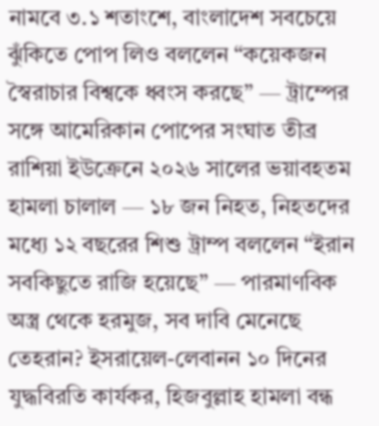নামবে ৩.১ শতাংশে, বাংলাদেশ সবচেয়ে ঝুঁকিতে পোপ লিও বললেন “কয়েকজন স্বৈরাচার বিশ্বকে ধ্বংস করছে” — ট্রাম্পের সঙ্গে আমেরিকান পোপের সংঘাত তীব্র রাশিয়া ইউক্রেনে ২০২৬ সালের ভয়াবহতম হামলা চালাল — ১৮ জন নিহত, নিহতদের মধ্যে ১২ বছরের শিশু ট্রাম্প বললেন “ইরান সবকিছুতে রাজি হয়েছে” — পারমাণবিক অস্ত্র থেকে হরমুজ, সব দাবি মেনেছে তেহরান? ইসরায়েল-লেবানন ১০ দিনের যুদ্ধবিরতি কার্যকর, হিজবুল্লাহ হামলা বন্ধ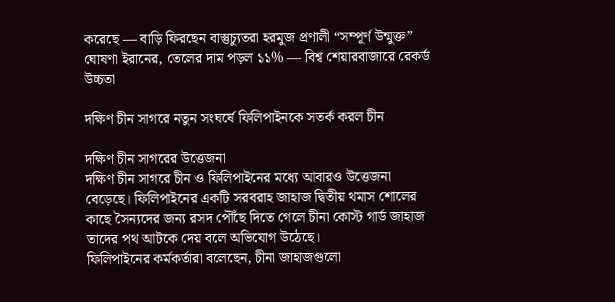করেছে — বাড়ি ফিরছেন বাস্তুচ্যুতরা হরমুজ প্রণালী “সম্পূর্ণ উন্মুক্ত” ঘোষণা ইরানের, তেলের দাম পড়ল ১১% — বিশ্ব শেয়ারবাজারে রেকর্ড উচ্চতা

দক্ষিণ চীন সাগরে নতুন সংঘর্ষে ফিলিপাইনকে সতর্ক করল চীন

দক্ষিণ চীন সাগরের উত্তেজনা
দক্ষিণ চীন সাগরে চীন ও ফিলিপাইনের মধ্যে আবারও উত্তেজনা বেড়েছে। ফিলিপাইনের একটি সরবরাহ জাহাজ দ্বিতীয় থমাস শোলের কাছে সৈন্যদের জন্য রসদ পৌঁছে দিতে গেলে চীনা কোস্ট গার্ড জাহাজ তাদের পথ আটকে দেয় বলে অভিযোগ উঠেছে।
ফিলিপাইনের কর্মকর্তারা বলেছেন, চীনা জাহাজগুলো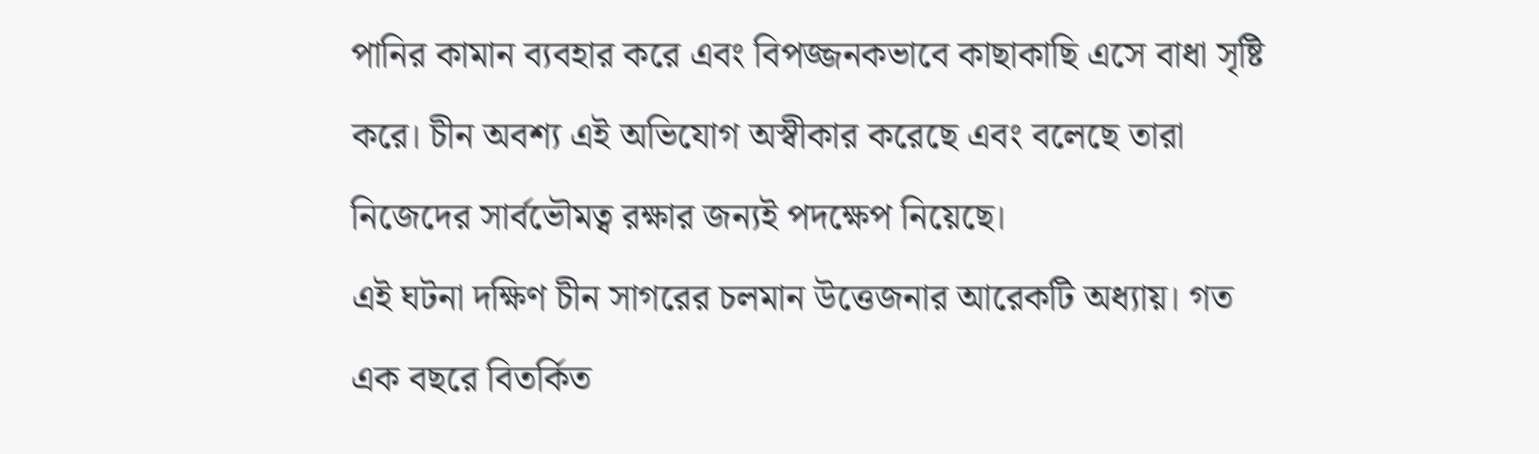পানির কামান ব্যবহার করে এবং বিপজ্জনকভাবে কাছাকাছি এসে বাধা সৃষ্টি করে। চীন অবশ্য এই অভিযোগ অস্বীকার করেছে এবং বলেছে তারা নিজেদের সার্বভৌমত্ব রক্ষার জন্যই পদক্ষেপ নিয়েছে।
এই ঘটনা দক্ষিণ চীন সাগরের চলমান উত্তেজনার আরেকটি অধ্যায়। গত এক বছরে বিতর্কিত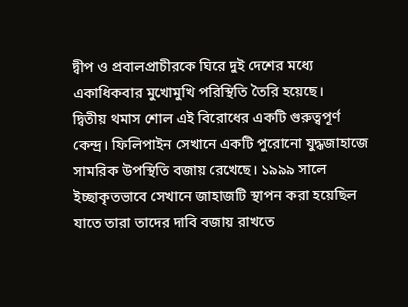দ্বীপ ও প্রবালপ্রাচীরকে ঘিরে দুই দেশের মধ্যে একাধিকবার মুখোমুখি পরিস্থিতি তৈরি হয়েছে।
দ্বিতীয় থমাস শোল এই বিরোধের একটি গুরুত্বপূর্ণ কেন্দ্র। ফিলিপাইন সেখানে একটি পুরোনো যুদ্ধজাহাজে সামরিক উপস্থিতি বজায় রেখেছে। ১৯৯৯ সালে ইচ্ছাকৃতভাবে সেখানে জাহাজটি স্থাপন করা হয়েছিল যাতে তারা তাদের দাবি বজায় রাখতে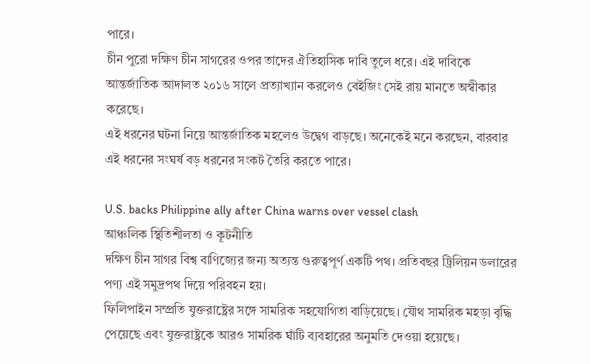পারে।
চীন পুরো দক্ষিণ চীন সাগরের ওপর তাদের ঐতিহাসিক দাবি তুলে ধরে। এই দাবিকে আন্তর্জাতিক আদালত ২০১৬ সালে প্রত্যাখ্যান করলেও বেইজিং সেই রায় মানতে অস্বীকার করেছে।
এই ধরনের ঘটনা নিয়ে আন্তর্জাতিক মহলেও উদ্বেগ বাড়ছে। অনেকেই মনে করছেন, বারবার এই ধরনের সংঘর্ষ বড় ধরনের সংকট তৈরি করতে পারে।

U.S. backs Philippine ally after China warns over vessel clash
আঞ্চলিক স্থিতিশীলতা ও কূটনীতি
দক্ষিণ চীন সাগর বিশ্ব বাণিজ্যের জন্য অত্যন্ত গুরুত্বপূর্ণ একটি পথ। প্রতিবছর ট্রিলিয়ন ডলারের পণ্য এই সমুদ্রপথ দিয়ে পরিবহন হয়।
ফিলিপাইন সম্প্রতি যুক্তরাষ্ট্রের সঙ্গে সামরিক সহযোগিতা বাড়িয়েছে। যৌথ সামরিক মহড়া বৃদ্ধি পেয়েছে এবং যুক্তরাষ্ট্রকে আরও সামরিক ঘাঁটি ব্যবহারের অনুমতি দেওয়া হয়েছে।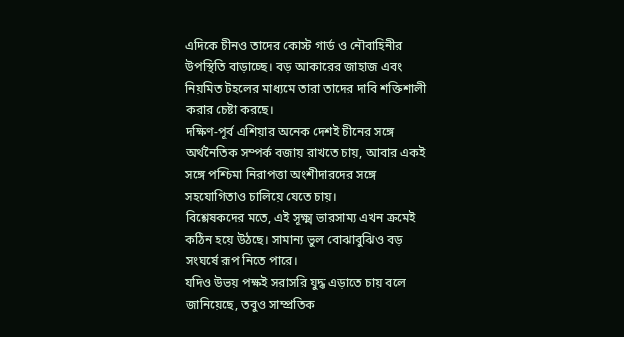এদিকে চীনও তাদের কোস্ট গার্ড ও নৌবাহিনীর উপস্থিতি বাড়াচ্ছে। বড় আকারের জাহাজ এবং নিয়মিত টহলের মাধ্যমে তারা তাদের দাবি শক্তিশালী করার চেষ্টা করছে।
দক্ষিণ-পূর্ব এশিয়ার অনেক দেশই চীনের সঙ্গে অর্থনৈতিক সম্পর্ক বজায় রাখতে চায়, আবার একই সঙ্গে পশ্চিমা নিরাপত্তা অংশীদারদের সঙ্গে সহযোগিতাও চালিয়ে যেতে চায়।
বিশ্লেষকদের মতে, এই সূক্ষ্ম ভারসাম্য এখন ক্রমেই কঠিন হয়ে উঠছে। সামান্য ভুল বোঝাবুঝিও বড় সংঘর্ষে রূপ নিতে পারে।
যদিও উভয় পক্ষই সরাসরি যুদ্ধ এড়াতে চায় বলে জানিয়েছে, তবুও সাম্প্রতিক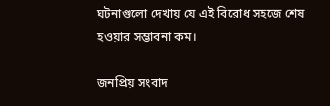ঘটনাগুলো দেখায় যে এই বিরোধ সহজে শেষ হওয়ার সম্ভাবনা কম।

জনপ্রিয় সংবাদ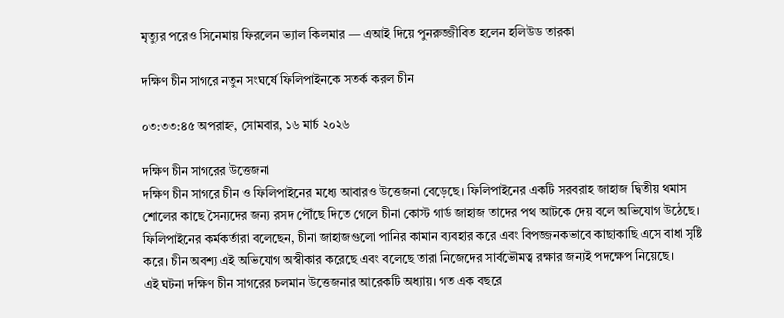মৃত্যুর পরেও সিনেমায় ফিরলেন ভ্যাল কিলমার — এআই দিয়ে পুনরুজ্জীবিত হলেন হলিউড তারকা

দক্ষিণ চীন সাগরে নতুন সংঘর্ষে ফিলিপাইনকে সতর্ক করল চীন

০৩:৩৩:৪৫ অপরাহ্ন, সোমবার, ১৬ মার্চ ২০২৬

দক্ষিণ চীন সাগরের উত্তেজনা
দক্ষিণ চীন সাগরে চীন ও ফিলিপাইনের মধ্যে আবারও উত্তেজনা বেড়েছে। ফিলিপাইনের একটি সরবরাহ জাহাজ দ্বিতীয় থমাস শোলের কাছে সৈন্যদের জন্য রসদ পৌঁছে দিতে গেলে চীনা কোস্ট গার্ড জাহাজ তাদের পথ আটকে দেয় বলে অভিযোগ উঠেছে।
ফিলিপাইনের কর্মকর্তারা বলেছেন, চীনা জাহাজগুলো পানির কামান ব্যবহার করে এবং বিপজ্জনকভাবে কাছাকাছি এসে বাধা সৃষ্টি করে। চীন অবশ্য এই অভিযোগ অস্বীকার করেছে এবং বলেছে তারা নিজেদের সার্বভৌমত্ব রক্ষার জন্যই পদক্ষেপ নিয়েছে।
এই ঘটনা দক্ষিণ চীন সাগরের চলমান উত্তেজনার আরেকটি অধ্যায়। গত এক বছরে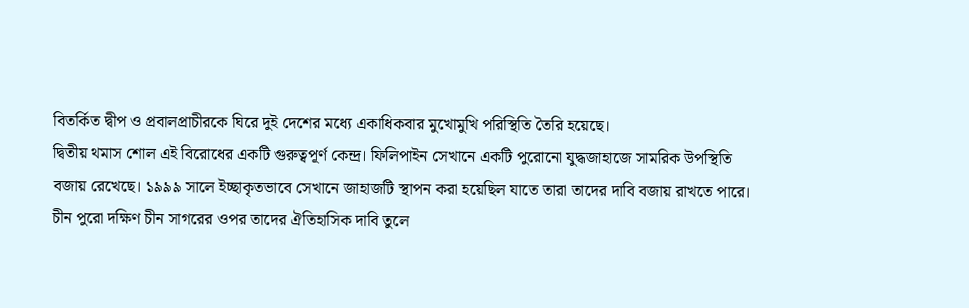বিতর্কিত দ্বীপ ও প্রবালপ্রাচীরকে ঘিরে দুই দেশের মধ্যে একাধিকবার মুখোমুখি পরিস্থিতি তৈরি হয়েছে।
দ্বিতীয় থমাস শোল এই বিরোধের একটি গুরুত্বপূর্ণ কেন্দ্র। ফিলিপাইন সেখানে একটি পুরোনো যুদ্ধজাহাজে সামরিক উপস্থিতি বজায় রেখেছে। ১৯৯৯ সালে ইচ্ছাকৃতভাবে সেখানে জাহাজটি স্থাপন করা হয়েছিল যাতে তারা তাদের দাবি বজায় রাখতে পারে।
চীন পুরো দক্ষিণ চীন সাগরের ওপর তাদের ঐতিহাসিক দাবি তুলে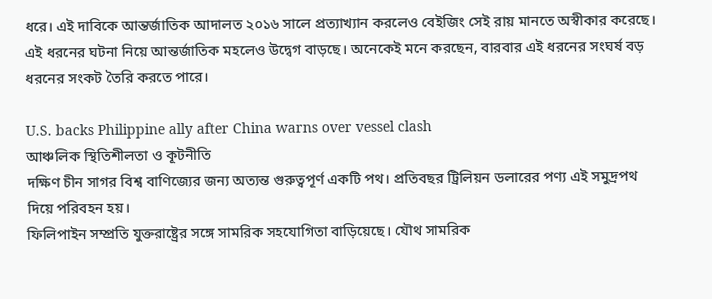ধরে। এই দাবিকে আন্তর্জাতিক আদালত ২০১৬ সালে প্রত্যাখ্যান করলেও বেইজিং সেই রায় মানতে অস্বীকার করেছে।
এই ধরনের ঘটনা নিয়ে আন্তর্জাতিক মহলেও উদ্বেগ বাড়ছে। অনেকেই মনে করছেন, বারবার এই ধরনের সংঘর্ষ বড় ধরনের সংকট তৈরি করতে পারে।

U.S. backs Philippine ally after China warns over vessel clash
আঞ্চলিক স্থিতিশীলতা ও কূটনীতি
দক্ষিণ চীন সাগর বিশ্ব বাণিজ্যের জন্য অত্যন্ত গুরুত্বপূর্ণ একটি পথ। প্রতিবছর ট্রিলিয়ন ডলারের পণ্য এই সমুদ্রপথ দিয়ে পরিবহন হয়।
ফিলিপাইন সম্প্রতি যুক্তরাষ্ট্রের সঙ্গে সামরিক সহযোগিতা বাড়িয়েছে। যৌথ সামরিক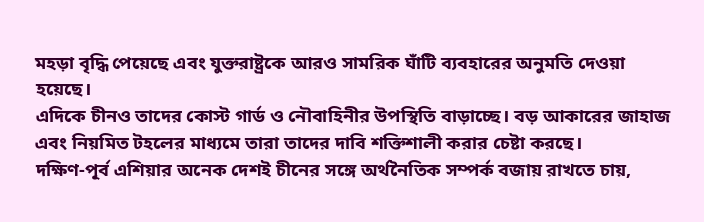মহড়া বৃদ্ধি পেয়েছে এবং যুক্তরাষ্ট্রকে আরও সামরিক ঘাঁটি ব্যবহারের অনুমতি দেওয়া হয়েছে।
এদিকে চীনও তাদের কোস্ট গার্ড ও নৌবাহিনীর উপস্থিতি বাড়াচ্ছে। বড় আকারের জাহাজ এবং নিয়মিত টহলের মাধ্যমে তারা তাদের দাবি শক্তিশালী করার চেষ্টা করছে।
দক্ষিণ-পূর্ব এশিয়ার অনেক দেশই চীনের সঙ্গে অর্থনৈতিক সম্পর্ক বজায় রাখতে চায়,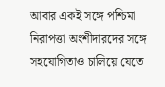আবার একই সঙ্গে পশ্চিমা নিরাপত্তা অংশীদারদের সঙ্গে সহযোগিতাও চালিয়ে যেতে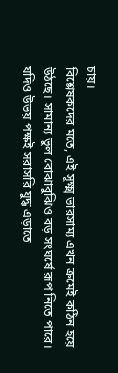চায়।
বিশ্লেষকদের মতে, এই সূক্ষ্ম ভারসাম্য এখন ক্রমেই কঠিন হয়ে উঠছে। সামান্য ভুল বোঝাবুঝিও বড় সংঘর্ষে রূপ নিতে পারে।
যদিও উভয় পক্ষই সরাসরি যুদ্ধ এড়াতে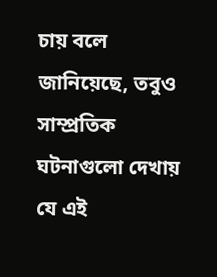চায় বলে জানিয়েছে, তবুও সাম্প্রতিক ঘটনাগুলো দেখায় যে এই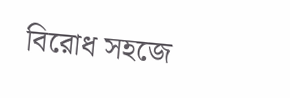বিরোধ সহজে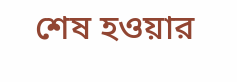শেষ হওয়ার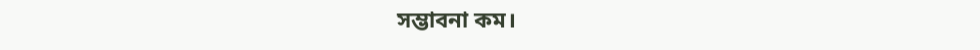সম্ভাবনা কম।